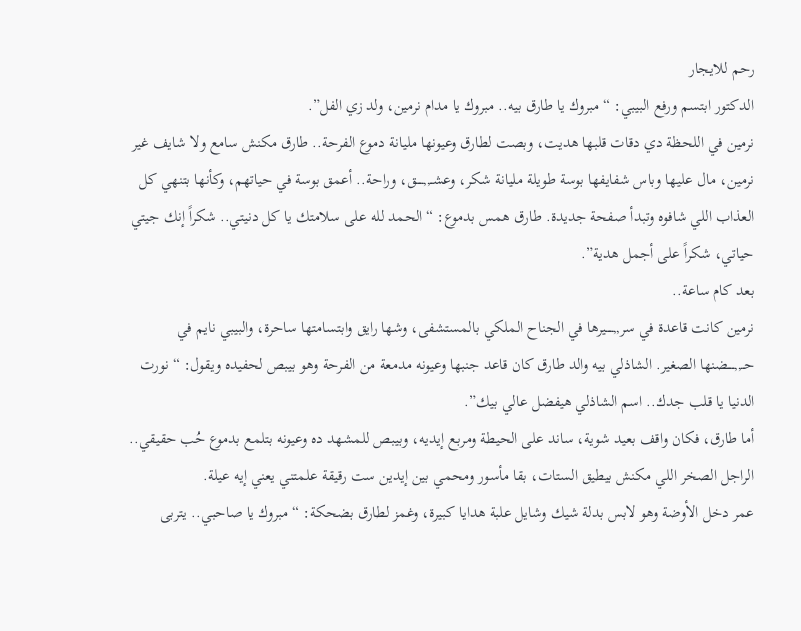رحم للايجار
الدكتور ابتسم ورفع البيبي: “مبروك يا طارق بيه.. مبروك يا مدام نرمين، ولد زي الفل”.
نرمين في اللحظة دي دقات قلبها هديت، وبصت لطارق وعيونها مليانة دموع الفرحة.. طارق مكنش سامع ولا شايف غير نرمين، مال عليها وباس شفايفها بوسة طويلة مليانة شكر، وعشــ,,ـــــق، وراحة.. أعمق بوسة في حياتهم، وكأنها بتنهي كل العذاب اللي شافوه وتبدأ صفحة جديدة. طارق همس بدموع: “الحمد لله على سلامتك يا كل دنيتي.. شكراً إنك جيتي حياتي، شكراً على أجمل هدية”.
بعد كام ساعة..
نرمين كانت قاعدة في سر,,ـــــيرها في الجناح الملكي بالمستشفى، وشها رايق وابتسامتها ساحرة، والبيبي نايم في حــ,,ـــــضنها الصغير. الشاذلي بيه والد طارق كان قاعد جنبها وعيونه مدمعة من الفرحة وهو بيبص لحفيده ويقول: “نورت الدنيا يا قلب جدك.. اسم الشاذلي هيفضل عالي بيك”.
أما طارق، فكان واقف بعيد شوية، ساند على الحيطة ومربع إيديه، وبيبص للمشهد ده وعيونه بتلمع بدموع حُب حقيقي.. الراجل الصخر اللي مكنش بيطيق الستات، بقا مأسور ومحمي بين إيدين ست رقيقة علمتني يعني إيه عيلة.
عمر دخل الأوضة وهو لابس بدلة شيك وشايل علبة هدايا كبيرة، وغمز لطارق بضحكة: “مبروك يا صاحبي.. يتربى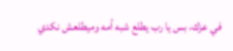في عزك، بس يا رب يطلع شبه أمه وميطلعش نكدي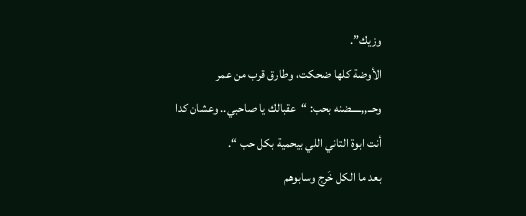وزيك”.
الأوضة كلها ضحكت، وطارق قرب من عمر وحــ,,ـــــضنه بحب: “عقبالك يا صاحبي.. وعشان كدا أنت ابوة التاني اللي بيحمية بكل حب “.
بعد ما الكل خَرج وسابوهم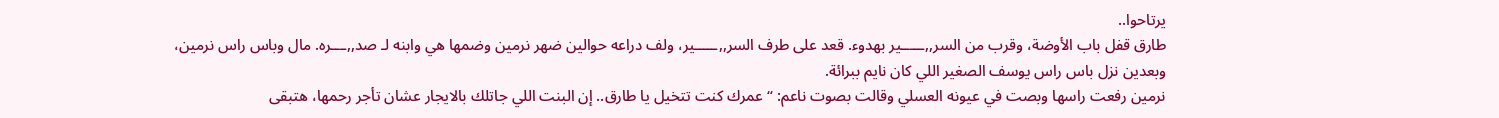يرتاحوا..
طارق قفل باب الأوضة، وقرب من السر,,ـــــير بهدوء. قعد على طرف السر,,ـــــير، ولف دراعه حوالين ضهر نرمين وضمها هي وابنه لـ صد,,ـــره. مال وباس راس نرمين، وبعدين نزل باس راس يوسف الصغير اللي كان نايم ببرائة.
نرمين رفعت راسها وبصت في عيونه العسلي وقالت بصوت ناعم: “عمرك كنت تتخيل يا طارق.. إن البنت اللي جاتلك بالايجار عشان تأجر رحمها، هتبقى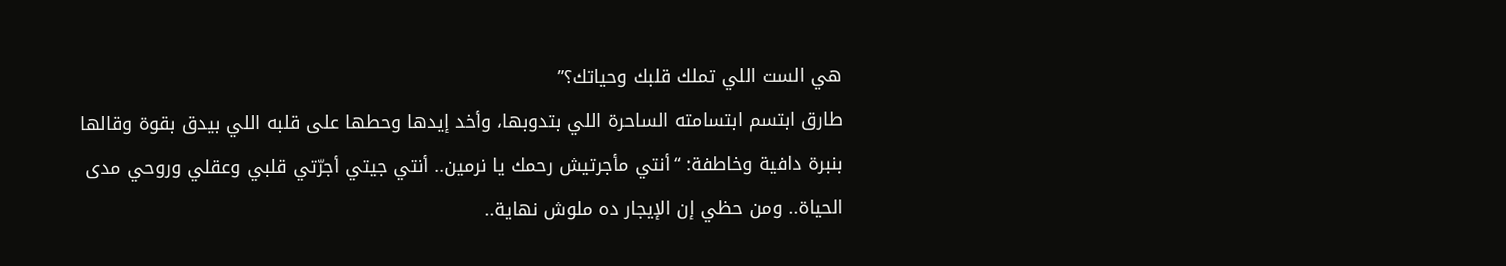هي الست اللي تملك قلبك وحياتك؟”
طارق ابتسم ابتسامته الساحرة اللي بتدوبها، وأخد إيدها وحطها على قلبه اللي بيدق بقوة وقالها بنبرة دافية وخاطفة: “أنتي مأجرتيش رحمك يا نرمين.. أنتي جيتي أجرّتي قلبي وعقلي وروحي مدى الحياة.. ومن حظي إن الإيجار ده ملوش نهاية..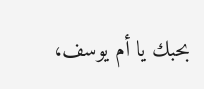بحبك يا أم يوسف،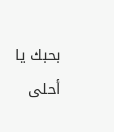بحبك يا أحلى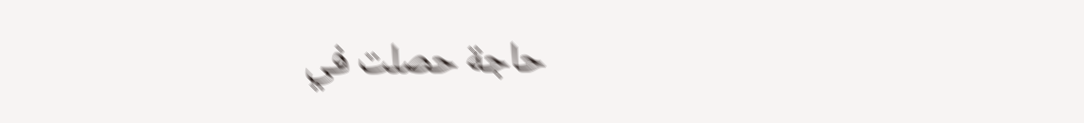حاجة حصلت في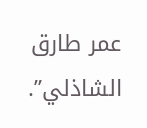عمر طارق الشاذلي”.